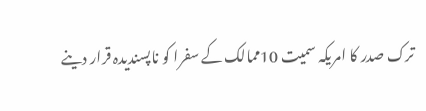ترک صدر کا امریکہ سمیت 10ممالک کے سفرا کو ناپسندیدہ قرار دینے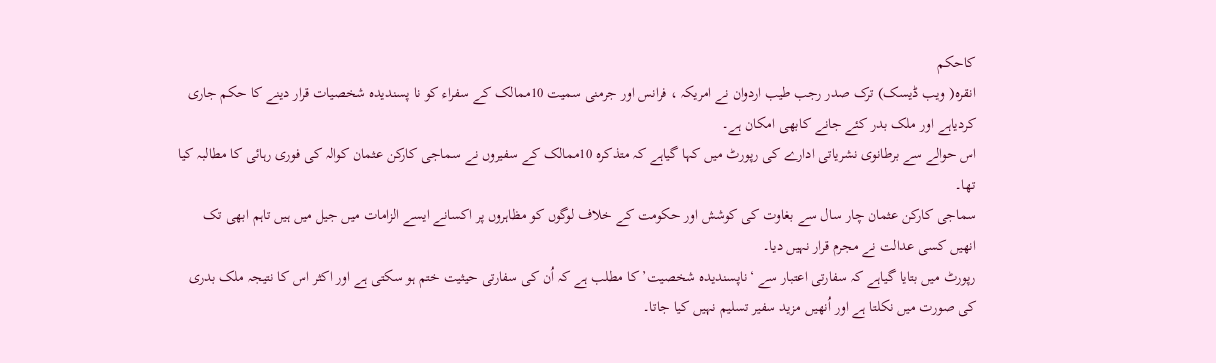کاحکم
انقرہ( ویب ڈیسک) ترک صدر رجب طیب اردوان نے امریکہ ، فرانس اور جرمنی سمیت 10ممالک کے سفراء کو نا پسندیدہ شخصیات قرار دینے کا حکم جاری کردیاہے اور ملک بدر کئے جانے کابھی امکان ہے۔
اس حوالے سے برطانوی نشریاتی ادارے کی رپورٹ میں کہا گیاہے کہ متذکرہ 10ممالک کے سفیروں نے سماجی کارکن عثمان کوالہ کی فوری رہائی کا مطالبہ کیا تھا۔
سماجی کارکن عثمان چار سال سے بغاوت کی کوشش اور حکومت کے خلاف لوگوں کو مظاہروں پر اکسانے ایسے الزامات میں جیل میں ہیں تاہم ابھی تک انھیں کسی عدالت نے مجرم قرار نہیں دیا۔
رپورٹ میں بتایا گیاہے کہ سفارتی اعتبار سے ‘ناپسندیدہ شخصیت’ کا مطلب ہے کہ اُن کی سفارتی حیثیت ختم ہو سکتی ہے اور اکثر اس کا نتیجہ ملک بدری کی صورت میں نکلتا ہے اور اُنھیں مزید سفیر تسلیم نہیں کیا جاتا۔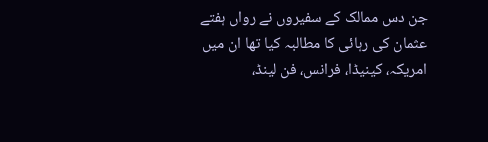جن دس ممالک کے سفیروں نے رواں ہفتے عثمان کی رہائی کا مطالبہ کیا تھا ان میں امریکہ، کینیڈا، فرانس، فن لینڈ،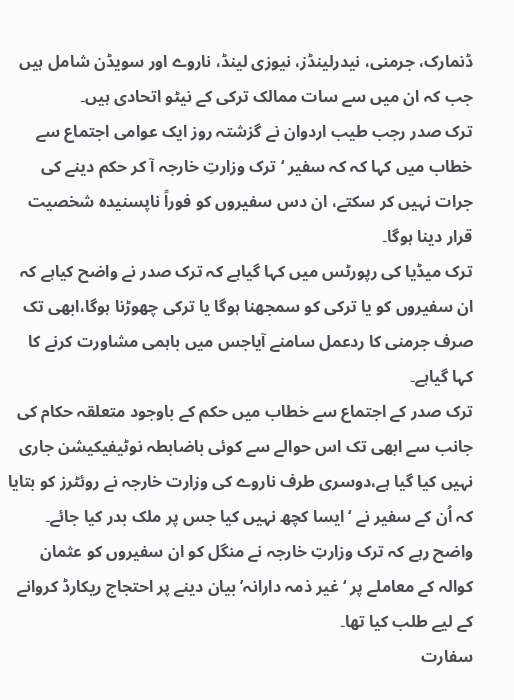ڈنمارک، جرمنی، نیدرلینڈز، نیوزی لینڈ، ناروے اور سویڈن شامل ہیں جب کہ ان میں سے سات ممالک ترکی کے نیٹو اتحادی ہیں۔
ترک صدر رجب طیب اردوان نے گزشتہ روز ایک عوامی اجتماع سے خطاب میں کہا کہ کہ سفیر ‘ترک وزارتِ خارجہ آ کر حکم دینے کی جرات نہیں کر سکتے، ان دس سفیروں کو فوراً ناپسنیدہ شخصیت قرار دینا ہوگا۔
ترک میڈیا کی رپورٹس میں کہا گیاہے کہ ترک صدر نے واضح کیاہے کہ ان سفیروں کو یا ترکی کو سمجھنا ہوگا یا ترکی چھوڑنا ہوگا،ابھی تک صرف جرمنی کا ردعمل سامنے آیاجس میں باہمی مشاورت کرنے کا کہا گیاہے۔
ترک صدر کے اجتماع سے خطاب میں حکم کے باوجود متعلقہ حکام کی جانب سے ابھی تک اس حوالے سے کوئی باضابطہ نوٹیفیکیشن جاری نہیں کیا گیا ہے،دوسری طرف ناروے کی وزارت خارجہ نے روئٹرز کو بتایا کہ اُن کے سفیر نے ‘ایسا کچھ نہیں کیا جس پر ملک بدر کیا جائے۔
واضح رہے کہ ترک وزارتِ خارجہ نے منگل کو ان سفیروں کو عثمان کوالہ کے معاملے پر ‘غیر ذمہ دارانہ’ بیان دینے پر احتجاج ریکارڈ کروانے کے لیے طلب کیا تھا۔
سفارت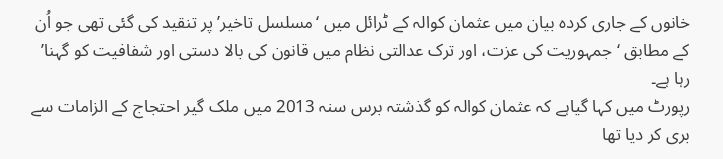خانوں کے جاری کردہ بیان میں عثمان کوالہ کے ٹرائل میں ‘مسلسل تاخیر’ پر تنقید کی گئی تھی جو اُن کے مطابق ‘جمہوریت کی عزت، اور ترک عدالتی نظام میں قانون کی بالا دستی اور شفافیت کو گہنا’ رہا ہے۔
رپورٹ میں کہا گیاہے کہ عثمان کوالہ کو گذشتہ برس سنہ 2013 میں ملک گیر احتجاج کے الزامات سے بری کر دیا تھا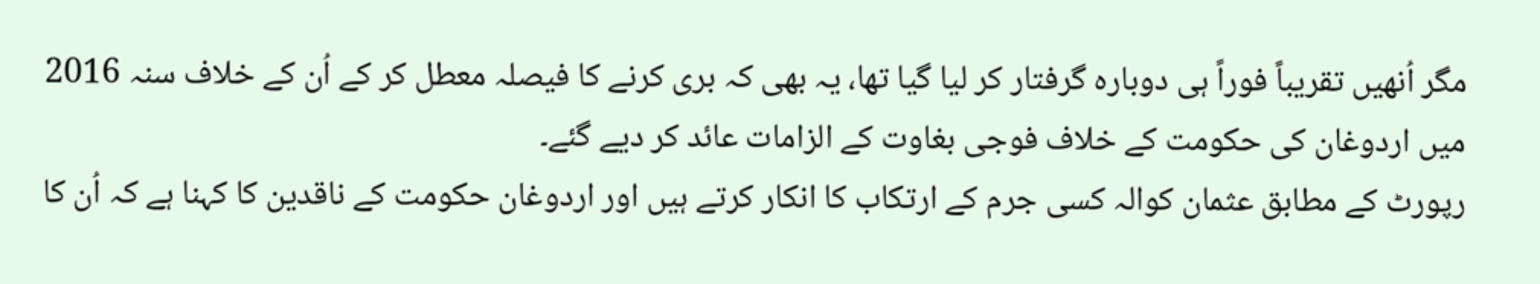مگر اُنھیں تقریباً فوراً ہی دوبارہ گرفتار کر لیا گیا تھا، یہ بھی کہ بری کرنے کا فیصلہ معطل کر کے اُن کے خلاف سنہ 2016 میں اردوغان کی حکومت کے خلاف فوجی بغاوت کے الزامات عائد کر دیے گئے۔
رپورٹ کے مطابق عثمان کوالہ کسی جرم کے ارتکاب کا انکار کرتے ہیں اور اردوغان حکومت کے ناقدین کا کہنا ہے کہ اُن کا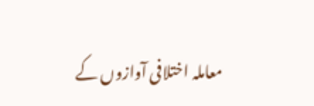معاملہ اختلافی آوازوں کے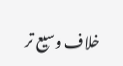خلاف وسیع تر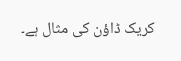کریک ڈاؤن کی مثال ہے۔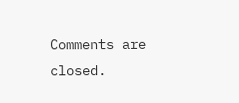Comments are closed.